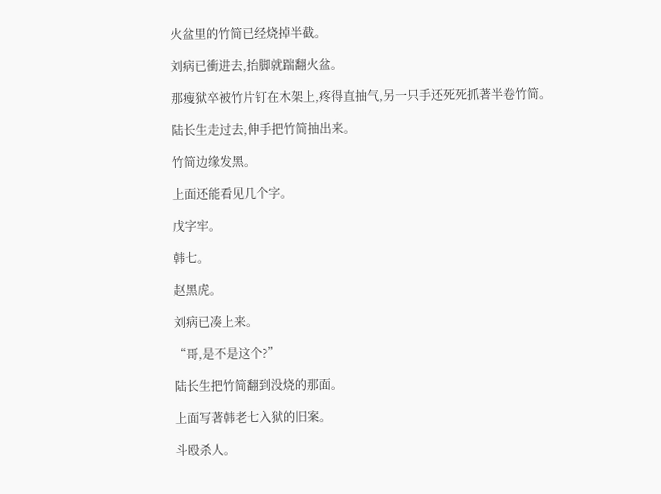火盆里的竹简已经烧掉半截。

刘病已衝进去,抬脚就踹翻火盆。

那瘦狱卒被竹片钉在木架上,疼得直抽气,另一只手还死死抓著半卷竹简。

陆长生走过去,伸手把竹简抽出来。

竹简边缘发黑。

上面还能看见几个字。

戊字牢。

韩七。

赵黑虎。

刘病已凑上来。

“哥,是不是这个?”

陆长生把竹简翻到没烧的那面。

上面写著韩老七入狱的旧案。

斗殴杀人。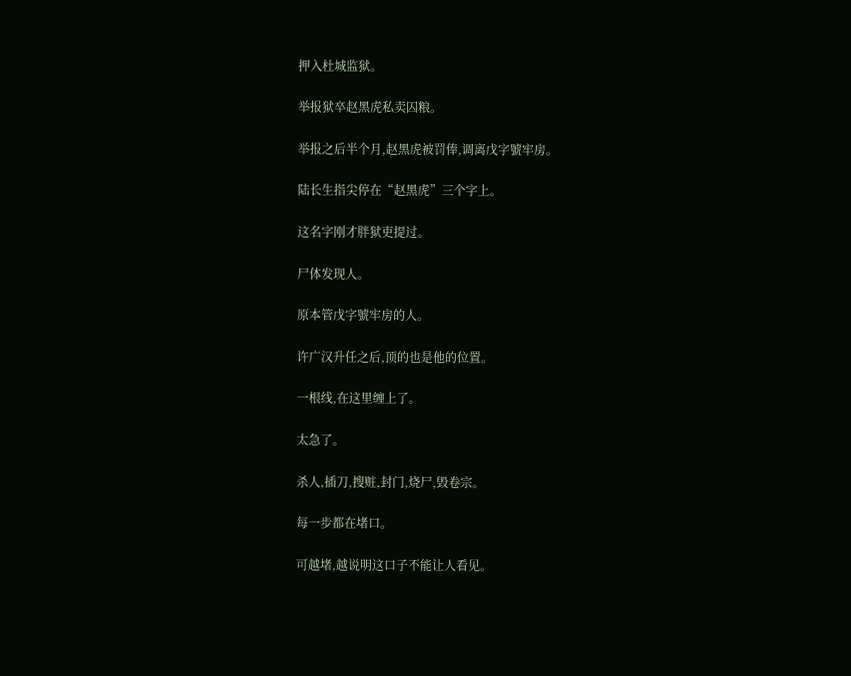押入杜城监狱。

举报狱卒赵黑虎私卖囚粮。

举报之后半个月,赵黑虎被罚俸,调离戊字號牢房。

陆长生指尖停在“赵黑虎”三个字上。

这名字刚才胖狱吏提过。

尸体发现人。

原本管戊字號牢房的人。

许广汉升任之后,顶的也是他的位置。

一根线,在这里缠上了。

太急了。

杀人,插刀,搜赃,封门,烧尸,毁卷宗。

每一步都在堵口。

可越堵,越说明这口子不能让人看见。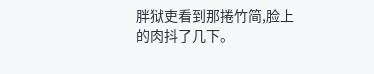胖狱吏看到那捲竹简,脸上的肉抖了几下。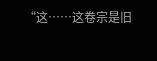“这……这卷宗是旧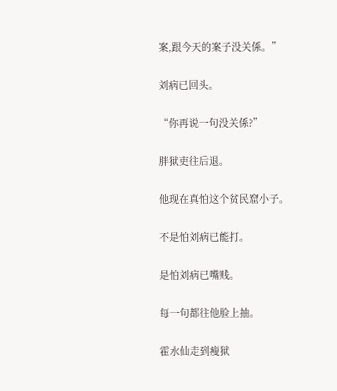案,跟今天的案子没关係。”

刘病已回头。

“你再说一句没关係?”

胖狱吏往后退。

他现在真怕这个贫民窟小子。

不是怕刘病已能打。

是怕刘病已嘴贱。

每一句都往他脸上抽。

霍水仙走到瘦狱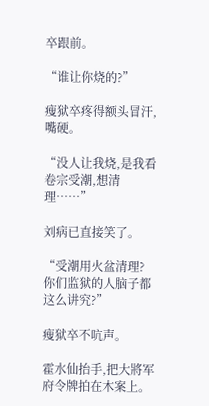卒跟前。

“谁让你烧的?”

瘦狱卒疼得额头冒汗,嘴硬。

“没人让我烧,是我看卷宗受潮,想清理……”

刘病已直接笑了。

“受潮用火盆清理?你们监狱的人脑子都这么讲究?”

瘦狱卒不吭声。

霍水仙抬手,把大將军府令牌拍在木案上。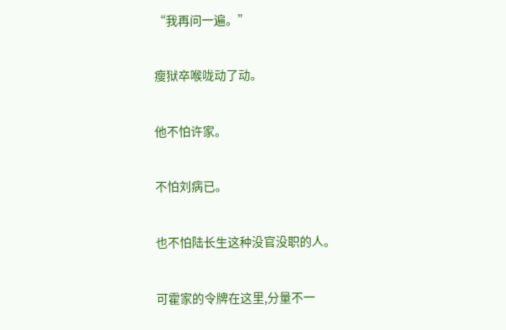“我再问一遍。”

瘦狱卒喉咙动了动。

他不怕许家。

不怕刘病已。

也不怕陆长生这种没官没职的人。

可霍家的令牌在这里,分量不一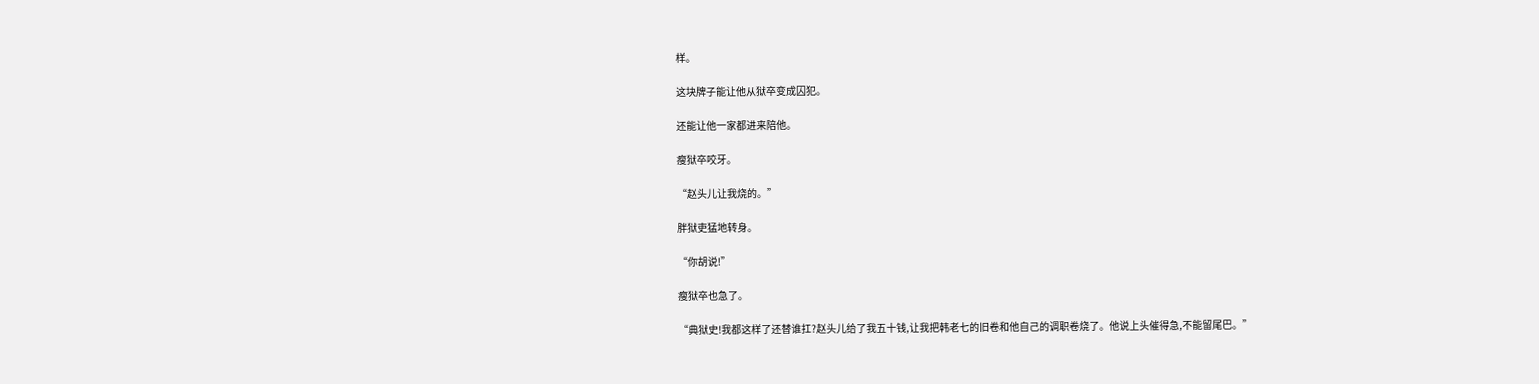样。

这块牌子能让他从狱卒变成囚犯。

还能让他一家都进来陪他。

瘦狱卒咬牙。

“赵头儿让我烧的。”

胖狱吏猛地转身。

“你胡说!”

瘦狱卒也急了。

“典狱史!我都这样了还替谁扛?赵头儿给了我五十钱,让我把韩老七的旧卷和他自己的调职卷烧了。他说上头催得急,不能留尾巴。”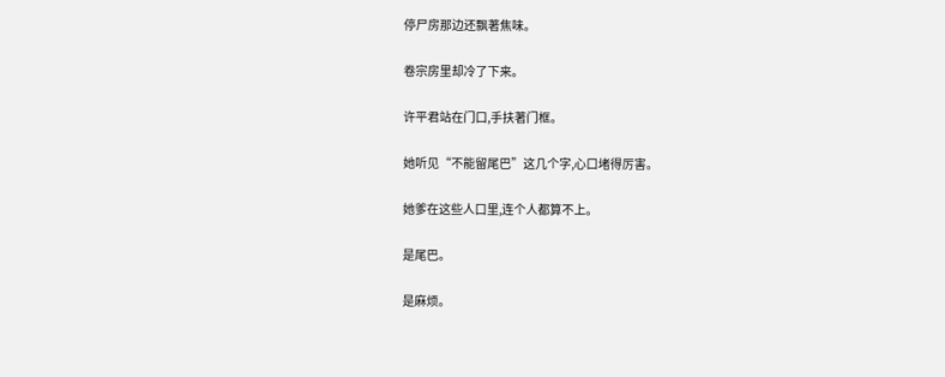停尸房那边还飘著焦味。

卷宗房里却冷了下来。

许平君站在门口,手扶著门框。

她听见“不能留尾巴”这几个字,心口堵得厉害。

她爹在这些人口里,连个人都算不上。

是尾巴。

是麻烦。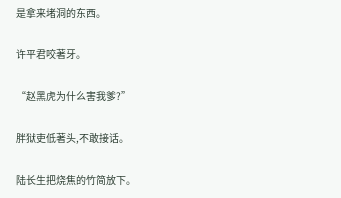是拿来堵洞的东西。

许平君咬著牙。

“赵黑虎为什么害我爹?”

胖狱吏低著头,不敢接话。

陆长生把烧焦的竹简放下。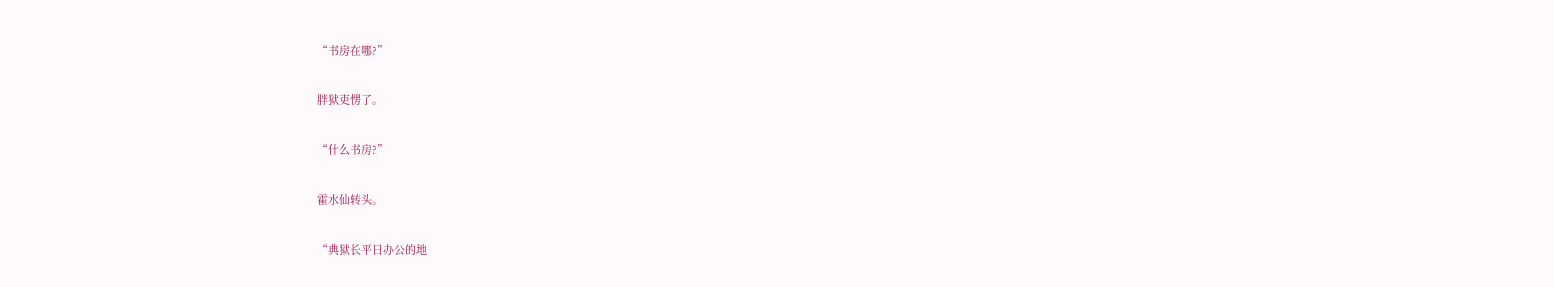“书房在哪?”

胖狱吏愣了。

“什么书房?”

霍水仙转头。

“典狱长平日办公的地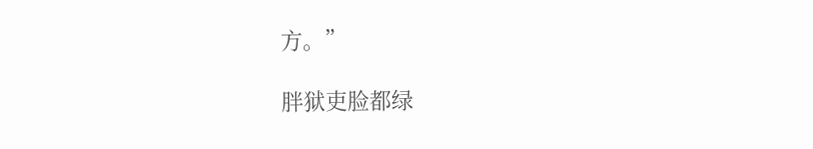方。”

胖狱吏脸都绿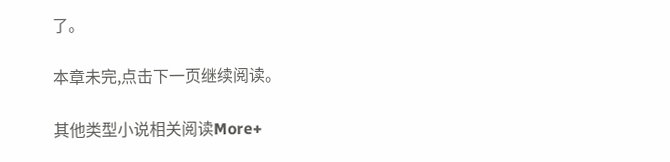了。

本章未完,点击下一页继续阅读。

其他类型小说相关阅读More+